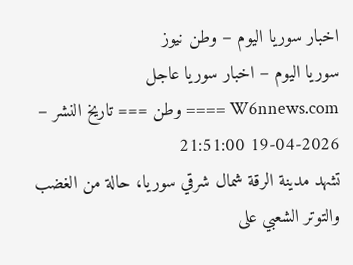اخبار سوريا اليوم – وطن نيوز
سوريا اليوم – اخبار سوريا عاجل
W6nnews.com ==== وطن === تاريخ النشر – 2026-04-19 21:51:00
تشهد مدينة الرقة شمال شرقي سوريا، حالة من الغضب والتوتر الشعبي على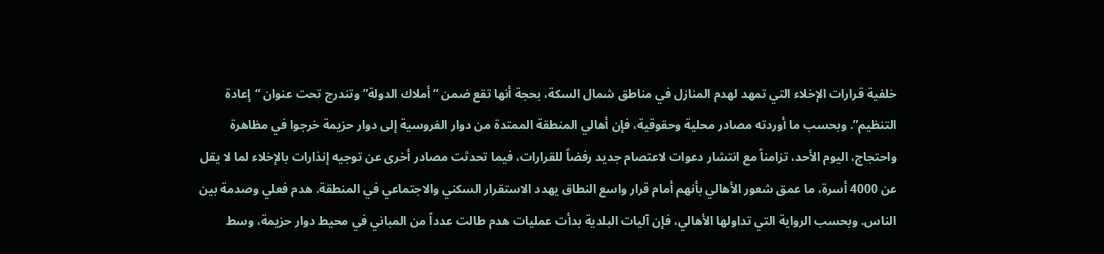خلفية قرارات الإخلاء التي تمهد لهدم المنازل في مناطق شمال السكة، بحجة أنها تقع ضمن “أملاك الدولة” وتندرج تحت عنوان “إعادة التنظيم”. وبحسب ما أوردته مصادر محلية وحقوقية، فإن أهالي المنطقة الممتدة من دوار الفروسية إلى دوار حزيمة خرجوا في مظاهرة واحتجاج، اليوم الأحد، تزامناً مع انتشار دعوات لاعتصام جديد رفضاً للقرارات، فيما تحدثت مصادر أخرى عن توجيه إنذارات بالإخلاء لما لا يقل عن 4000 أسرة، ما عمق شعور الأهالي بأنهم أمام قرار واسع النطاق يهدد الاستقرار السكني والاجتماعي في المنطقة. هدم فعلي وصدمة بين الناس. وبحسب الرواية التي تداولها الأهالي، فإن آليات البلدية بدأت عمليات هدم طالت عدداً من المباني في محيط دوار حزيمة، وسط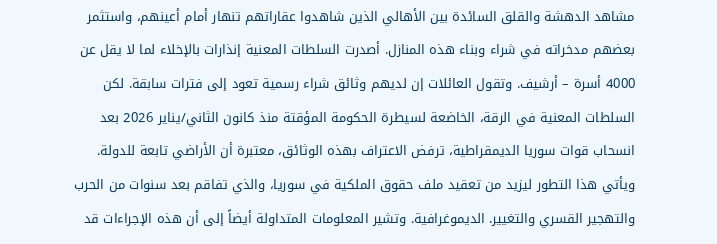مشاهد الدهشة والقلق السائدة بين الأهالي الذين شاهدوا عقاراتهم تنهار أمام أعينهم، واستثمر بعضهم مدخراته في شراء وبناء هذه المنازل. أصدرت السلطات المعنية إنذارات بالإخلاء لما لا يقل عن 4000 أسرة – أرشيف. وتقول العائلات إن لديهم وثائق شراء رسمية تعود إلى فترات سابقة. لكن السلطات المعنية في الرقة، الخاضعة لسيطرة الحكومة المؤقتة منذ كانون الثاني/يناير 2026 بعد انسحاب قوات سوريا الديمقراطية، ترفض الاعتراف بهذه الوثائق، معتبرة أن الأراضي تابعة للدولة. ويأتي هذا التطور ليزيد من تعقيد ملف حقوق الملكية في سوريا، والذي تفاقم بعد سنوات من الحرب والتهجير القسري والتغيير. الديموغرافية. وتشير المعلومات المتداولة أيضاً إلى أن هذه الإجراءات قد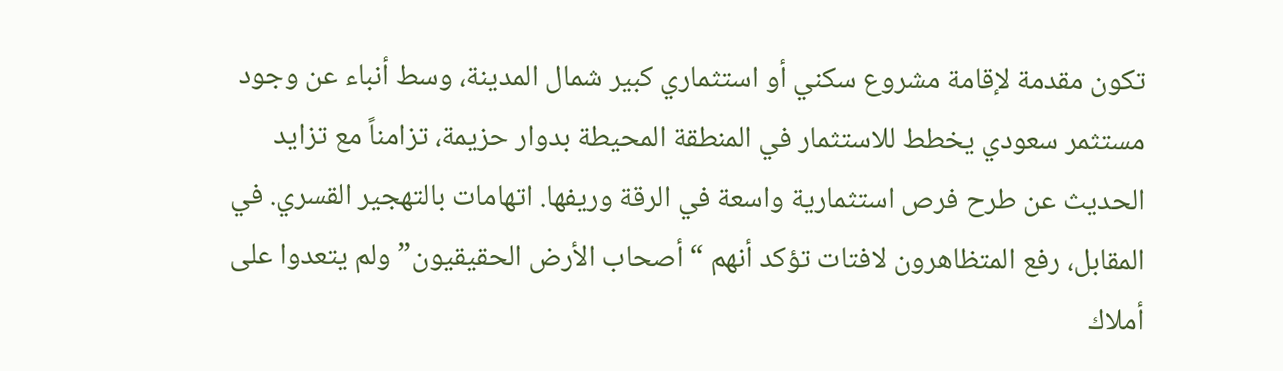تكون مقدمة لإقامة مشروع سكني أو استثماري كبير شمال المدينة، وسط أنباء عن وجود مستثمر سعودي يخطط للاستثمار في المنطقة المحيطة بدوار حزيمة، تزامناً مع تزايد الحديث عن طرح فرص استثمارية واسعة في الرقة وريفها. اتهامات بالتهجير القسري. في المقابل، رفع المتظاهرون لافتات تؤكد أنهم “أصحاب الأرض الحقيقيون” ولم يتعدوا على أملاك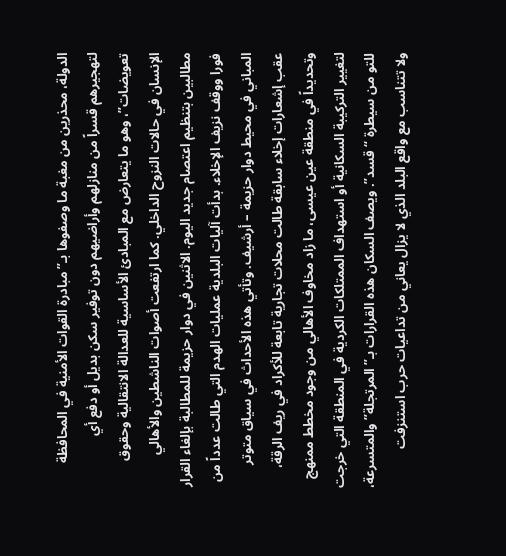الدولة، محذرين من مغبة ما وصفوها بـ”مبادرة القوات الأمنية في المحافظة لتهجيرهم قسراً من منازلهم وأراضيهم دون توفير سكن بديل أو دفع أي تعويضات”، وهو ما يتعارض مع المبادئ الأساسية للعدالة الانتقالية وحقوق الإنسان في حالات النزوح الداخلي. كما ارتفعت أصوات الناشطين والأهالي مطالبين بتنظيم اعتصام جديد اليوم. الاثنين في دوار حزيمة للمطالبة بإلغاء القرار فورا ووقف نزيف الإخلاء. بدأت آليات البلدية عمليات الهدم التي طالت عدداً من المباني في محيط دوار حزيمة – أرشيف. وتأتي هذه الأحداث في سياق متوتر عقب إشعارات إخلاء سابقة طالت محلات تجارية تابعة للأكراد في ريف الرقة، وتحديداً في منطقة عين عيسى، ما زاد مخاوف الأهالي من وجود مخطط ممنهج لتغيير التركيبة السكانية أو استهداف الممتلكات الكردية في المنطقة التي خرجت للتو من سيطرة “قسد”. ويصف السكان هذه القرارات بـ”المرتجلة” والمتسرعة، ولا تتناسب مع واقع البلد الذي لا يزال يعاني من تداعيات حرب استنزفت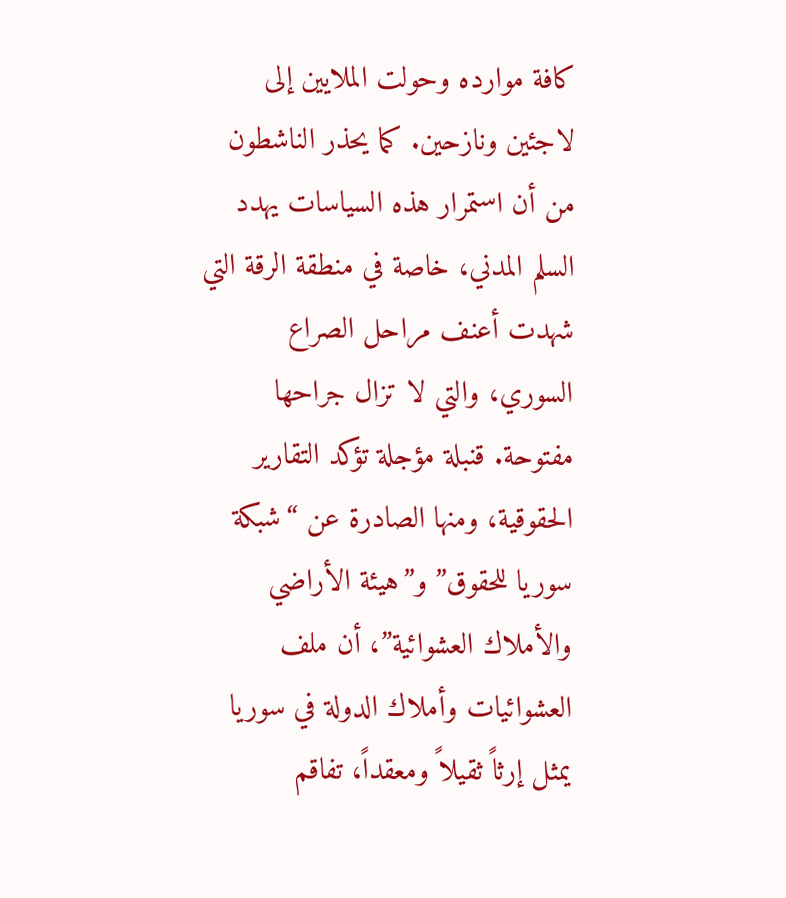كافة موارده وحولت الملايين إلى لاجئين ونازحين. كما يحذر الناشطون من أن استمرار هذه السياسات يهدد السلم المدني، خاصة في منطقة الرقة التي شهدت أعنف مراحل الصراع السوري، والتي لا تزال جراحها مفتوحة. قنبلة مؤجلة تؤكد التقارير الحقوقية، ومنها الصادرة عن “شبكة سوريا للحقوق” و”هيئة الأراضي والأملاك العشوائية”، أن ملف العشوائيات وأملاك الدولة في سوريا يمثل إرثاً ثقيلاً ومعقداً، تفاقم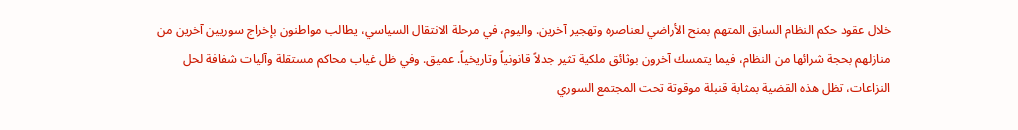خلال عقود حكم النظام السابق المتهم بمنح الأراضي لعناصره وتهجير آخرين. واليوم، في مرحلة الانتقال السياسي، يطالب مواطنون بإخراج سوريين آخرين من منازلهم بحجة شرائها من النظام، فيما يتمسك آخرون بوثائق ملكية تثير جدلاً قانونياً وتاريخياً. عميق. وفي ظل غياب محاكم مستقلة وآليات شفافة لحل النزاعات، تظل هذه القضية بمثابة قنبلة موقوتة تحت المجتمع السوري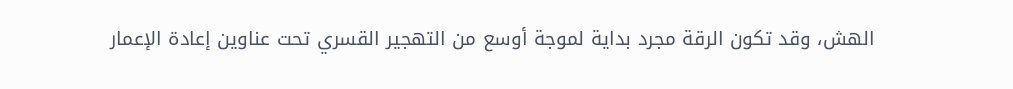الهش، وقد تكون الرقة مجرد بداية لموجة أوسع من التهجير القسري تحت عناوين إعادة الإعمار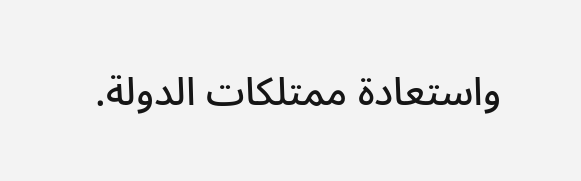واستعادة ممتلكات الدولة.